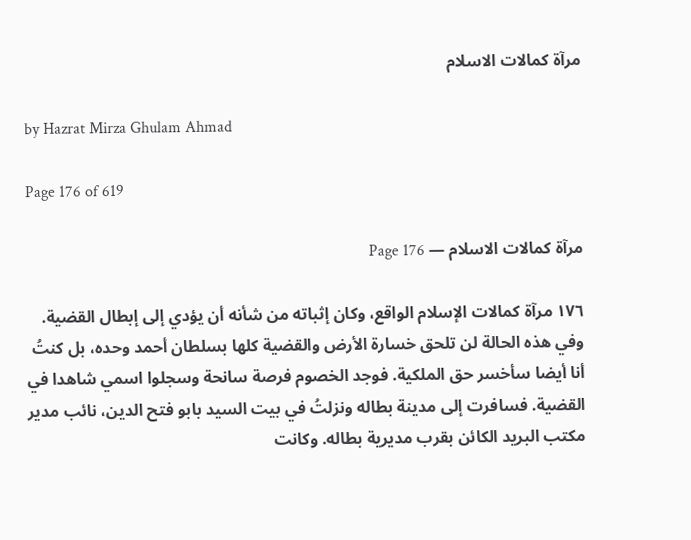مرآة كمالات الاسلام

by Hazrat Mirza Ghulam Ahmad

Page 176 of 619

مرآة كمالات الاسلام — Page 176

١٧٦ مرآة كمالات الإسلام الواقع، وكان إثباته من شأنه أن يؤدي إلى إبطال القضية. وفي هذه الحالة لن تلحق خسارة الأرض والقضية كلها بسلطان أحمد وحده، بل كنتُ أنا أيضا سأخسر حق الملكية. فوجد الخصوم فرصة سانحة وسجلوا اسمي شاهدا في القضية. فسافرت إلى مدينة بطاله ونزلتُ في بيت السيد بابو فتح الدين، نائب مدير مكتب البريد الكائن بقرب مديرية بطاله. وكانت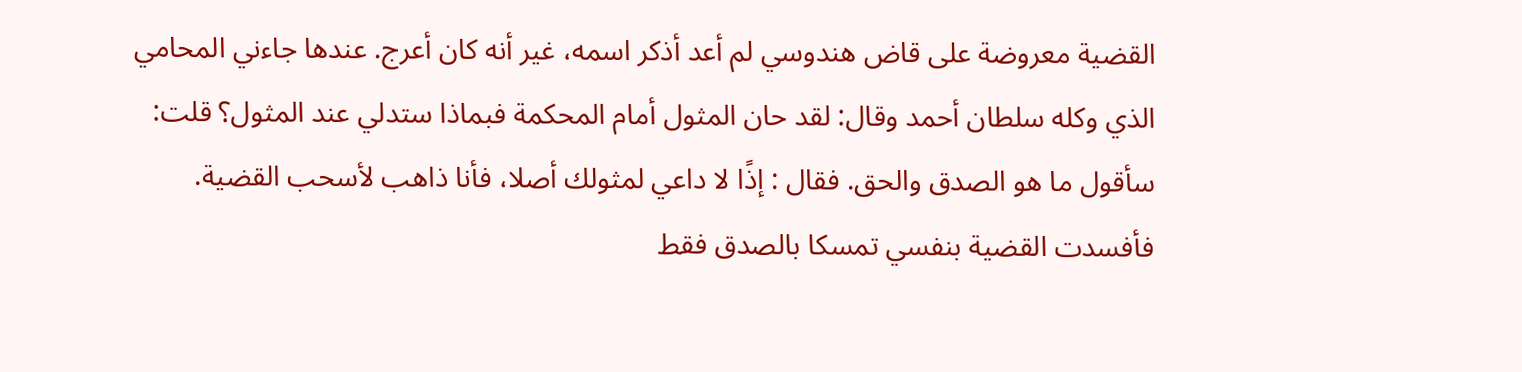القضية معروضة على قاض هندوسي لم أعد أذكر اسمه، غير أنه كان أعرج. عندها جاءني المحامي الذي وكله سلطان أحمد وقال: لقد حان المثول أمام المحكمة فبماذا ستدلي عند المثول؟ قلت: سأقول ما هو الصدق والحق. فقال : إذًا لا داعي لمثولك أصلا، فأنا ذاهب لأسحب القضية. فأفسدت القضية بنفسي تمسكا بالصدق فقط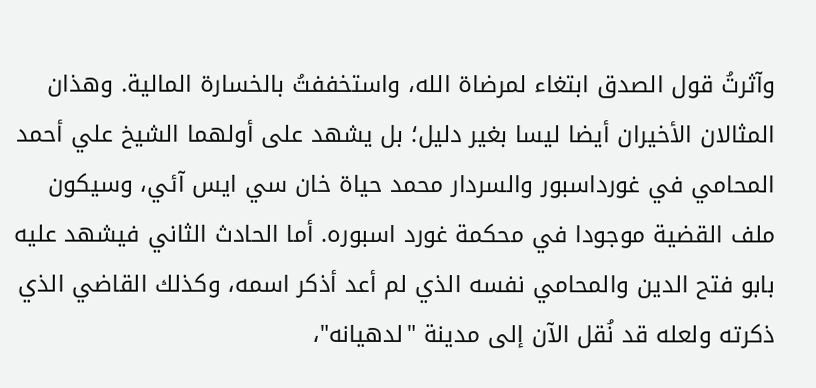وآثرتُ قول الصدق ابتغاء لمرضاة الله، واستخففتُ بالخسارة المالية. وهذان المثالان الأخيران أيضا ليسا بغير دليل؛ بل يشهد على أولهما الشيخ علي أحمد المحامي في غورداسبور والسردار محمد حياة خان سي ايس آئي، وسيكون ملف القضية موجودا في محكمة غورد اسبوره. أما الحادث الثاني فيشهد عليه بابو فتح الدين والمحامي نفسه الذي لم أعد أذكر اسمه، وكذلك القاضي الذي ذكرته ولعله قد نُقل الآن إلى مدينة "لدهيانه"،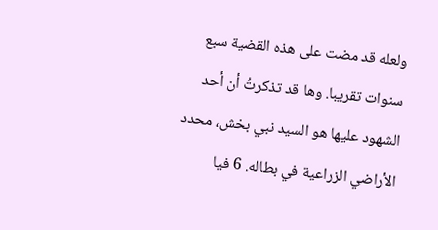ولعله قد مضت على هذه القضية سبع سنوات تقريبا. وها قد تذكرتُ أن أحد الشهود عليها هو السيد نبي بخش، محدد الأراضي الزراعية في بطاله. 6 فيا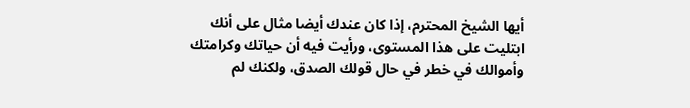أيها الشيخ المحترم، إذا كان عندك أيضا مثال على أنك ابتليت على هذا المستوى، ورأيت فيه أن حياتك وكرامتك وأموالك في خطر في حال قولك الصدق، ولكنك لم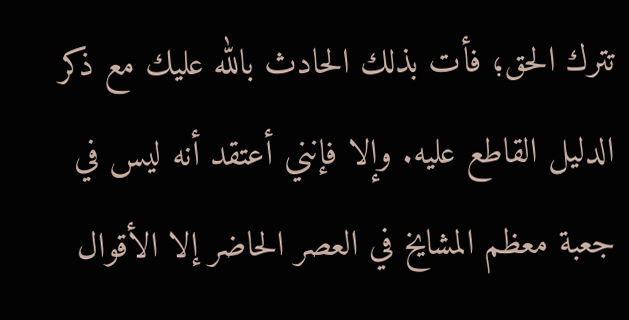تترك الحق؛ فأت بذلك الحادث بالله عليك مع ذكر الدليل القاطع عليه. وإلا فإنني أعتقد أنه ليس في جعبة معظم المشايخ في العصر الحاضر إلا الأقوال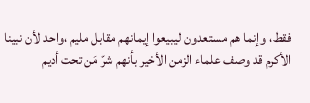فقط، وإنما هم مستعدون ليبيعوا إيمانهم مقابل مليم ،واحد لأن نبينا الأكرم قد وصف علماء الزمن الأخير بأنهم شرّ مَن تحت أديم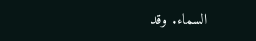السماء. وقد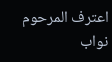اعترف المرحوم نواب